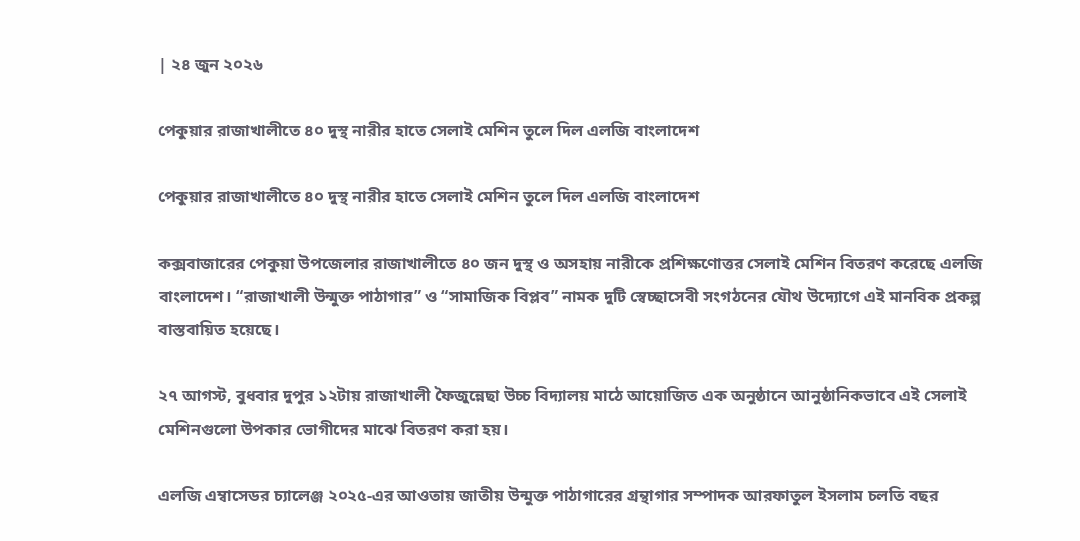| ২৪ জুন ২০২৬

পেকুয়ার রাজাখালীতে ৪০ দুস্থ নারীর হাতে সেলাই মেশিন তুলে দিল এলজি বাংলাদেশ

পেকুয়ার রাজাখালীতে ৪০ দুস্থ নারীর হাতে সেলাই মেশিন তুলে দিল এলজি বাংলাদেশ

কক্সবাজারের পেকুয়া উপজেলার রাজাখালীতে ৪০ জন দুস্থ ও অসহায় নারীকে প্রশিক্ষণোত্তর সেলাই মেশিন বিতরণ করেছে এলজি বাংলাদেশ। “রাজাখালী উন্মুক্ত পাঠাগার” ও “সামাজিক বিপ্লব” নামক দুটি স্বেচ্ছাসেবী সংগঠনের যৌথ উদ্যোগে এই মানবিক প্রকল্প বাস্তবায়িত হয়েছে।

২৭ আগস্ট, বুধবার দুপুর ১২টায় রাজাখালী ফৈজুন্নেছা উচ্চ বিদ্যালয় মাঠে আয়োজিত এক অনুষ্ঠানে আনুষ্ঠানিকভাবে এই সেলাই মেশিনগুলো উপকার ভোগীদের মাঝে বিতরণ করা হয়।

এলজি এম্বাসেডর চ্যালেঞ্জ ২০২৫-এর আওতায় জাতীয় উন্মুক্ত পাঠাগারের গ্রন্থাগার সম্পাদক আরফাতুল ইসলাম চলতি বছর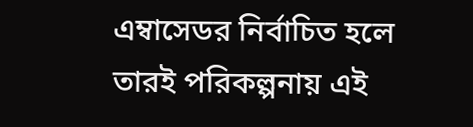এম্বাসেডর নির্বাচিত হলে তারই পরিকল্পনায় এই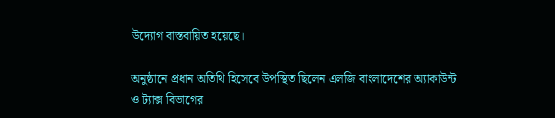উদ্যোগ বাস্তবায়িত হয়েছে।

অনুষ্ঠানে প্রধান অতিথি হিসেবে উপস্থিত ছিলেন এলজি বাংলাদেশের অ্যাকাউন্ট ও ট্যাক্স বিভাগের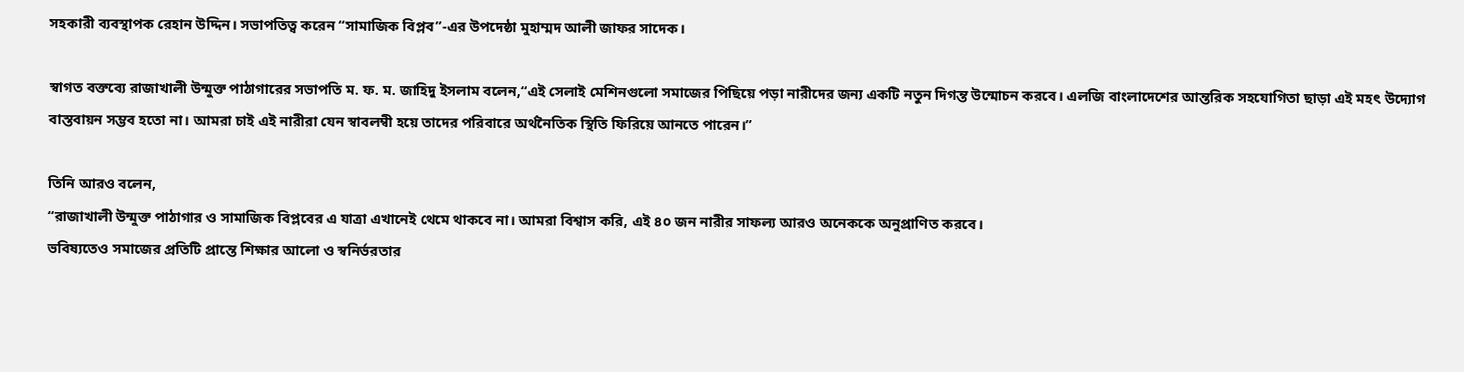সহকারী ব্যবস্থাপক রেহান উদ্দিন। সভাপতিত্ব করেন “সামাজিক বিপ্লব”-এর উপদেষ্ঠা মুহাম্মদ আলী জাফর সাদেক।

স্বাগত বক্তব্যে রাজাখালী উন্মুক্ত পাঠাগারের সভাপতি ম. ফ. ম. জাহিদু ইসলাম বলেন,“এই সেলাই মেশিনগুলো সমাজের পিছিয়ে পড়া নারীদের জন্য একটি নতুন দিগন্ত উন্মোচন করবে। এলজি বাংলাদেশের আন্তরিক সহযোগিতা ছাড়া এই মহৎ উদ্যোগ বাস্তবায়ন সম্ভব হতো না। আমরা চাই এই নারীরা যেন স্বাবলম্বী হয়ে তাদের পরিবারে অর্থনৈতিক স্থিতি ফিরিয়ে আনতে পারেন।”

তিনি আরও বলেন,
“রাজাখালী উন্মুক্ত পাঠাগার ও সামাজিক বিপ্লবের এ যাত্রা এখানেই থেমে থাকবে না। আমরা বিশ্বাস করি, এই ৪০ জন নারীর সাফল্য আরও অনেককে অনুপ্রাণিত করবে।
ভবিষ্যতেও সমাজের প্রতিটি প্রান্তে শিক্ষার আলো ও স্বনির্ভরতার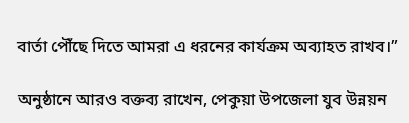বার্তা পৌঁছে দিতে আমরা এ ধরনের কার্যক্রম অব্যাহত রাখব।”

অনুষ্ঠানে আরও বক্তব্য রাখেন, পেকুয়া উপজেলা যুব উন্নয়ন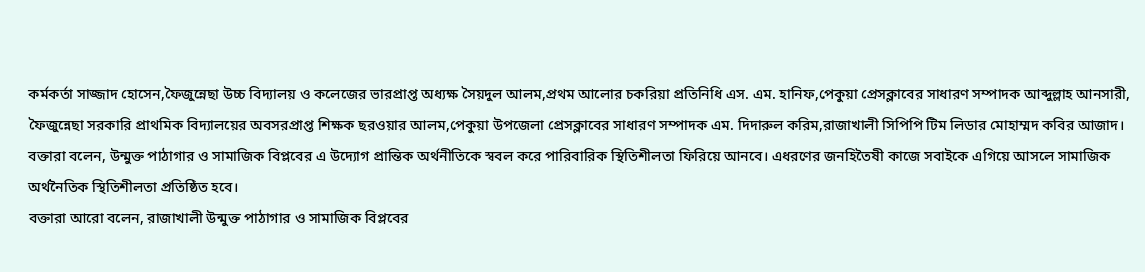কর্মকর্তা সাজ্জাদ হোসেন,ফৈজুন্নেছা উচ্চ বিদ্যালয় ও কলেজের ভারপ্রাপ্ত অধ্যক্ষ সৈয়দুল আলম,প্রথম আলোর চকরিয়া প্রতিনিধি এস. এম. হানিফ,পেকুয়া প্রেসক্লাবের সাধারণ সম্পাদক আব্দুল্লাহ আনসারী,
ফৈজুন্নেছা সরকারি প্রাথমিক বিদ্যালয়ের অবসরপ্রাপ্ত শিক্ষক ছরওয়ার আলম,পেকুয়া উপজেলা প্রেসক্লাবের সাধারণ সম্পাদক এম. দিদারুল করিম,রাজাখালী সিপিপি টিম লিডার মোহাম্মদ কবির আজাদ।
বক্তারা বলেন, উন্মুক্ত পাঠাগার ও সামাজিক বিপ্লবের এ উদ্যোগ প্রান্তিক অর্থনীতিকে স্ববল করে পারিবারিক স্থিতিশীলতা ফিরিয়ে আনবে। এধরণের জনহিতৈষী কাজে সবাইকে এগিয়ে আসলে সামাজিক অর্থনৈতিক স্থিতিশীলতা প্রতিষ্ঠিত হবে।
বক্তারা আরো বলেন, রাজাখালী উন্মুক্ত পাঠাগার ও সামাজিক বিপ্লবের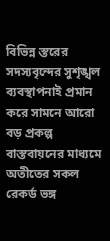বিভিন্ন স্তরের সদস্যবৃন্দের সুশৃঙ্খল ব্যবস্থাপনাই প্রমান করে সামনে আরো বড় প্রকল্প বাস্তবায়নের মাধ্যমে অতীতের সকল রেকর্ড ভঙ্গ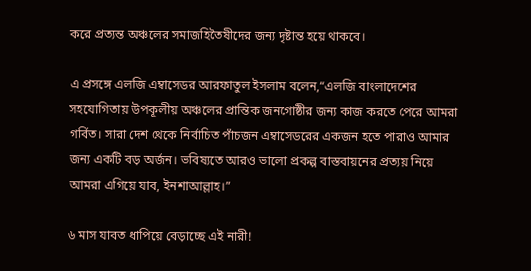করে প্রত্যন্ত অঞ্চলের সমাজহিতৈষীদের জন্য দৃষ্টান্ত হয়ে থাকবে।

এ প্রসঙ্গে এলজি এম্বাসেডর আরফাতুল ইসলাম বলেন,“এলজি বাংলাদেশের সহযোগিতায় উপকূলীয় অঞ্চলের প্রান্তিক জনগোষ্ঠীর জন্য কাজ করতে পেরে আমরা গর্বিত। সারা দেশ থেকে নির্বাচিত পাঁচজন এম্বাসেডরের একজন হতে পারাও আমার জন্য একটি বড় অর্জন। ভবিষ্যতে আরও ভালো প্রকল্প বাস্তবায়নের প্রত্যয় নিয়ে আমরা এগিয়ে যাব, ইনশাআল্লাহ।”

৬ মাস যাবত ধাপিয়ে বেড়াচ্ছে এই নারী!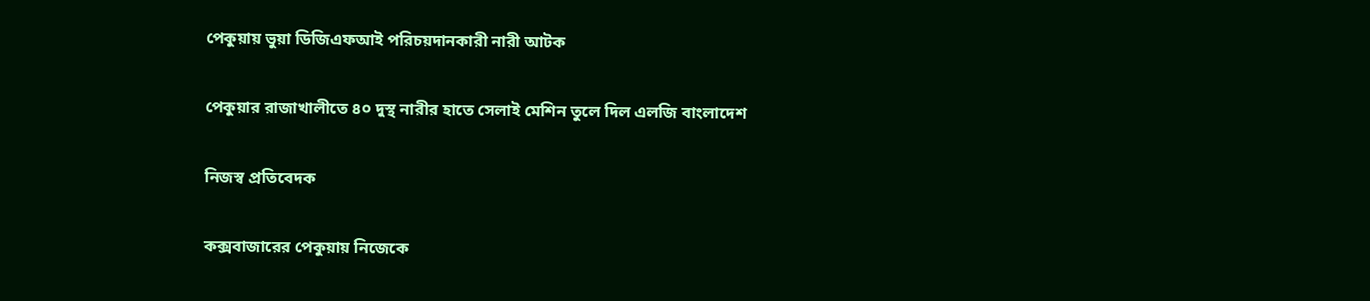পেকুয়ায় ভুয়া ডিজিএফআই পরিচয়দানকারী নারী আটক

পেকুয়ার রাজাখালীতে ৪০ দুস্থ নারীর হাতে সেলাই মেশিন তুলে দিল এলজি বাংলাদেশ

নিজস্ব প্রতিবেদক

কক্সবাজারের পেকুয়ায় নিজেকে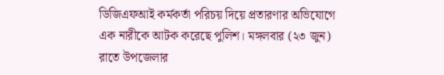ডিজিএফআই কর্মকর্তা পরিচয় দিয়ে প্রতারণার অভিযোগে এক নারীকে আটক করেছে পুলিশ। মঙ্গলবার (২৩ জুন) রাতে উপজেলার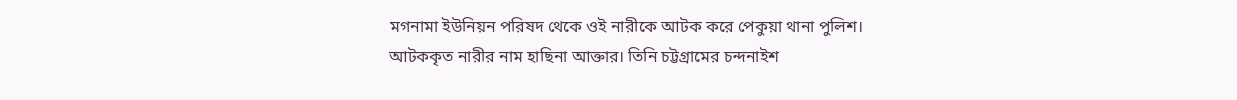মগনামা ইউনিয়ন পরিষদ থেকে ওই নারীকে আটক করে পেকুয়া থানা পুলিশ। আটককৃত নারীর নাম হাছিনা আক্তার। তিনি চট্টগ্রামের চন্দনাইশ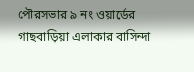পৌরসভার ৯ নং ওয়ার্ডের গাছবাড়িয়া এলাকার বাসিন্দা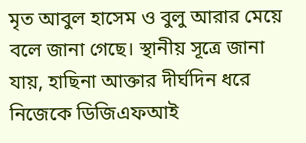মৃত আবুল হাসেম ও বুলু আরার মেয়ে বলে জানা গেছে। স্থানীয় সূত্রে জানা যায়, হাছিনা আক্তার দীর্ঘদিন ধরে নিজেকে ডিজিএফআই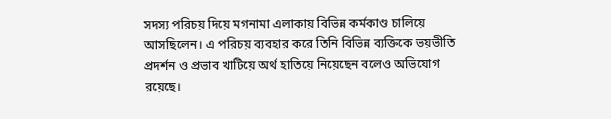সদস্য পরিচয় দিয়ে মগনামা এলাকায় বিভিন্ন কর্মকাণ্ড চালিয়ে আসছিলেন। এ পরিচয় ব্যবহার করে তিনি বিভিন্ন ব্যক্তিকে ভয়ভীতি প্রদর্শন ও প্রভাব খাটিয়ে অর্থ হাতিয়ে নিয়েছেন বলেও অভিযোগ রয়েছে।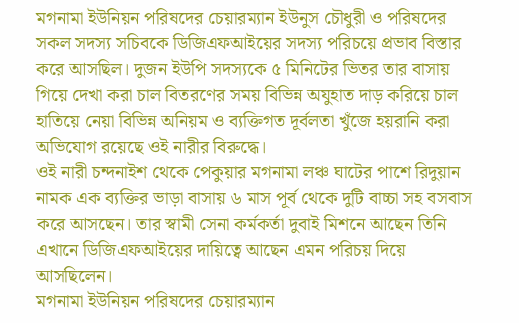মগনামা ইউনিয়ন পরিষদের চেয়ারম্যান ইউনুস চৌধুরী ও পরিষদের সকল সদস্য সচিবকে ডিজিএফআইয়ের সদস্য পরিচয়ে প্রভাব বিস্তার করে আসছিল। দুজন ইউপি সদস্যকে ৫ মিনিটের ভিতর তার বাসায় গিয়ে দেখা করা চাল বিতরণের সময় বিভিন্ন অযুহাত দাড় করিয়ে চাল হাতিয়ে নেয়া বিভিন্ন অনিয়ম ও ব্যক্তিগত দূর্বলতা খুঁজে হয়রানি করা অভিযোগ রয়েছে ওই নারীর বিরুদ্ধে।
ওই নারী চন্দনাইশ থেকে পেকুয়ার মগনামা লঞ্চ ঘাটের পাশে রিদুয়ান নামক এক ব্যক্তির ভাড়া বাসায় ৬ মাস পূর্ব থেকে দুটি বাচ্চা সহ বসবাস করে আসছেন। তার স্বামী সেনা কর্মকর্তা দুবাই মিশনে আছেন তিনি এখানে ডিজিএফআইয়ের দায়িত্বে আছেন এমন পরিচয় দিয়ে আসছিলেন।
মগনামা ইউনিয়ন পরিষদের চেয়ারম্যান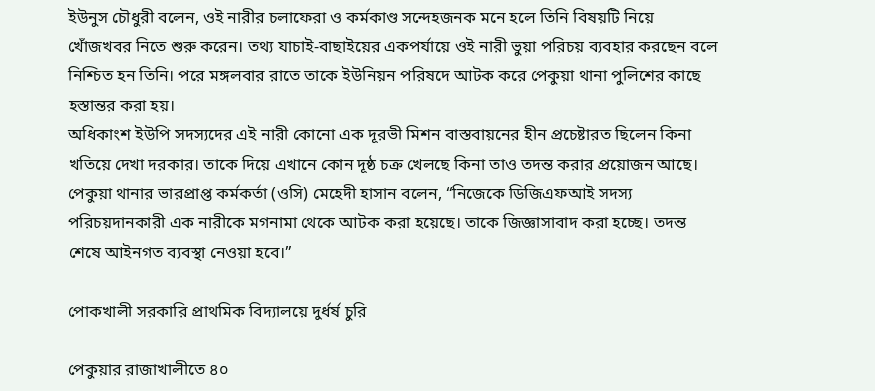ইউনুস চৌধুরী বলেন, ওই নারীর চলাফেরা ও কর্মকাণ্ড সন্দেহজনক মনে হলে তিনি বিষয়টি নিয়ে খোঁজখবর নিতে শুরু করেন। তথ্য যাচাই-বাছাইয়ের একপর্যায়ে ওই নারী ভুয়া পরিচয় ব্যবহার করছেন বলে নিশ্চিত হন তিনি। পরে মঙ্গলবার রাতে তাকে ইউনিয়ন পরিষদে আটক করে পেকুয়া থানা পুলিশের কাছে হস্তান্তর করা হয়।
অধিকাংশ ইউপি সদস্যদের এই নারী কোনো এক দূরভী মিশন বাস্তবায়নের হীন প্রচেষ্টারত ছিলেন কিনা খতিয়ে দেখা দরকার। তাকে দিয়ে এখানে কোন দূষ্ঠ চক্র খেলছে কিনা তাও তদন্ত করার প্রয়োজন আছে।
পেকুয়া থানার ভারপ্রাপ্ত কর্মকর্তা (ওসি) মেহেদী হাসান বলেন, “নিজেকে ডিজিএফআই সদস্য পরিচয়দানকারী এক নারীকে মগনামা থেকে আটক করা হয়েছে। তাকে জিজ্ঞাসাবাদ করা হচ্ছে। তদন্ত শেষে আইনগত ব্যবস্থা নেওয়া হবে।”

পোকখালী সরকারি প্রাথমিক বিদ্যালয়ে দুর্ধর্ষ চুরি

পেকুয়ার রাজাখালীতে ৪০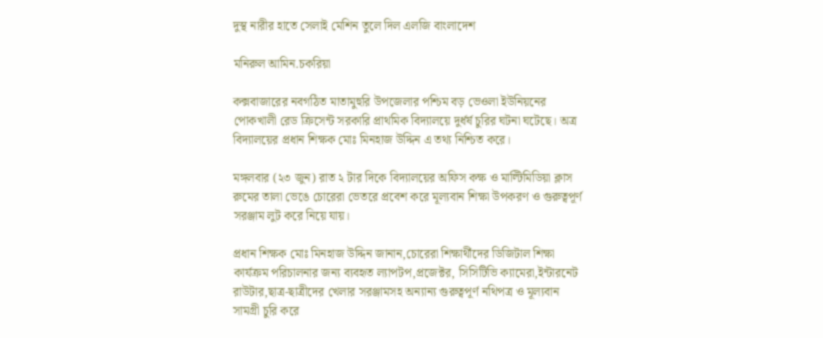দুস্থ নারীর হাতে সেলাই মেশিন তুলে দিল এলজি বাংলাদেশ

মনিরুল আমিন.চকরিয়া

কক্সবাজারের নবগঠিত মাতামুহুরি উপজেলার পশ্চিম বড় ভেওলা ইউনিয়নের পোকখালী রেড ক্রিসেন্ট সরকারি প্রাথমিক বিদ্যালয়ে দুর্ধর্ষ চুরির ঘটনা ঘটেছে। অত্র বিদ্যালয়ের প্রধান শিক্ষক মোঃ মিনহাজ উদ্দিন এ তথ্য নিশ্চিত করে।

মঙ্গলবার (২৩ জুন) রাত ২ টার দিকে বিদ্যালয়ের অফিস কক্ষ ও মাল্টিমিডিয়া ক্লাস রুমের তালা ভেঙে চোরেরা ভেতরে প্রবেশ করে মূল্যবান শিক্ষা উপকরণ ও গুরুত্বপূর্ণ সরঞ্জাম লুট করে নিয়ে যায়।

প্রধান শিক্ষক মোঃ মিনহাজ উদ্দিন জানান,চোরেরা শিক্ষার্থীদের ডিজিটাল শিক্ষা কার্যক্রম পরিচালনার জন্য ব্যবহৃত ল্যাপটপ,প্রজেক্টর, সিসিটিভি ক্যামেরা,ইন্টারনেট রাউটার,ছাত্র-ছাত্রীদের খেলার সরঞ্জামসহ অন্যান্য গুরুত্বপূর্ণ নথিপত্র ও মূল্যবান সামগ্রী চুরি করে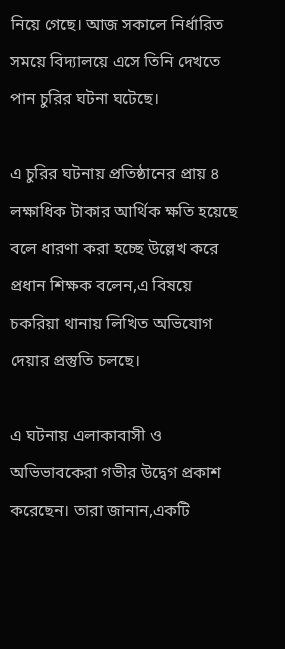নিয়ে গেছে। আজ সকালে নির্ধারিত সময়ে বিদ্যালয়ে এসে তিনি দেখতে পান চুরির ঘটনা ঘটেছে।

এ চুরির ঘটনায় প্রতিষ্ঠানের প্রায় ৪ লক্ষাধিক টাকার আর্থিক ক্ষতি হয়েছে বলে ধারণা করা হচ্ছে উল্লেখ করে প্রধান শিক্ষক বলেন,এ বিষয়ে চকরিয়া থানায় লিখিত অভিযোগ দেয়ার প্রস্তুতি চলছে।

এ ঘটনায় এলাকাবাসী ও অভিভাবকেরা গভীর উদ্বেগ প্রকাশ করেছেন। তারা জানান,একটি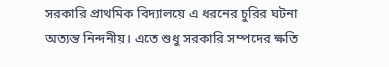সরকারি প্রাথমিক বিদ্যালয়ে এ ধরনের চুরির ঘটনা অত্যন্ত নিন্দনীয়। এতে শুধু সরকারি সম্পদের ক্ষতি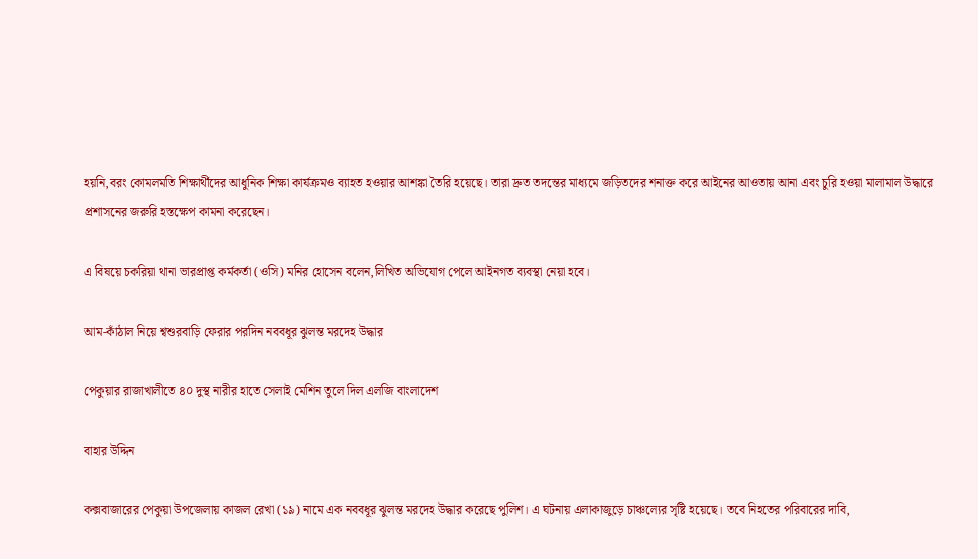হয়নি,বরং কোমলমতি শিক্ষার্থীদের আধুনিক শিক্ষা কার্যক্রমও ব্যাহত হওয়ার আশঙ্কা তৈরি হয়েছে। তারা দ্রুত তদন্তের মাধ্যমে জড়িতদের শনাক্ত করে আইনের আওতায় আনা এবং চুরি হওয়া মালামাল উদ্ধারে প্রশাসনের জরুরি হস্তক্ষেপ কামনা করেছেন।

এ বিষয়ে চকরিয়া থানা ভারপ্রাপ্ত কর্মকর্তা (ওসি) মনির হোসেন বলেন,লিখিত অভিযোগ পেলে আইনগত ব্যবস্থা নেয়া হবে।

আম-কাঁঠাল নিয়ে শ্বশুরবাড়ি ফেরার পরদিন নববধূর ঝুলন্ত মরদেহ উদ্ধার

পেকুয়ার রাজাখালীতে ৪০ দুস্থ নারীর হাতে সেলাই মেশিন তুলে দিল এলজি বাংলাদেশ

বাহার উদ্দিন

কক্সবাজারের পেকুয়া উপজেলায় কাজল রেখা (১৯) নামে এক নববধূর ঝুলন্ত মরদেহ উদ্ধার করেছে পুলিশ। এ ঘটনায় এলাকাজুড়ে চাঞ্চল্যের সৃষ্টি হয়েছে। তবে নিহতের পরিবারের দাবি,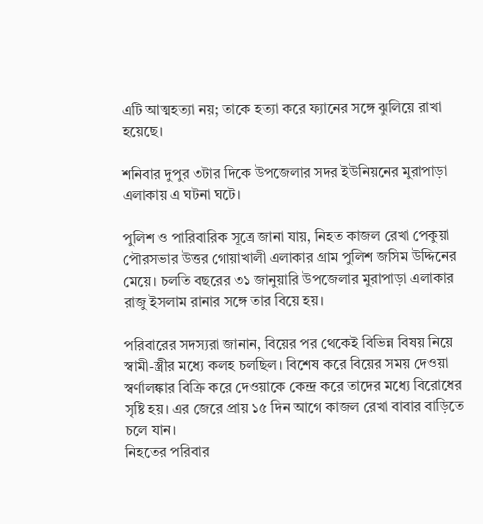এটি আত্মহত্যা নয়; তাকে হত্যা করে ফ্যানের সঙ্গে ঝুলিয়ে রাখা হয়েছে।

শনিবার দুপুর ৩টার দিকে উপজেলার সদর ইউনিয়নের মুরাপাড়া এলাকায় এ ঘটনা ঘটে।

পুলিশ ও পারিবারিক সূত্রে জানা যায়, নিহত কাজল রেখা পেকুয়া পৌরসভার উত্তর গোয়াখালী এলাকার গ্রাম পুলিশ জসিম উদ্দিনের মেয়ে। চলতি বছরের ৩১ জানুয়ারি উপজেলার মুরাপাড়া এলাকার রাজু ইসলাম রানার সঙ্গে তার বিয়ে হয়।

পরিবারের সদস্যরা জানান, বিয়ের পর থেকেই বিভিন্ন বিষয় নিয়ে স্বামী-স্ত্রীর মধ্যে কলহ চলছিল। বিশেষ করে বিয়ের সময় দেওয়া স্বর্ণালঙ্কার বিক্রি করে দেওয়াকে কেন্দ্র করে তাদের মধ্যে বিরোধের সৃষ্টি হয়। এর জেরে প্রায় ১৫ দিন আগে কাজল রেখা বাবার বাড়িতে চলে যান।
নিহতের পরিবার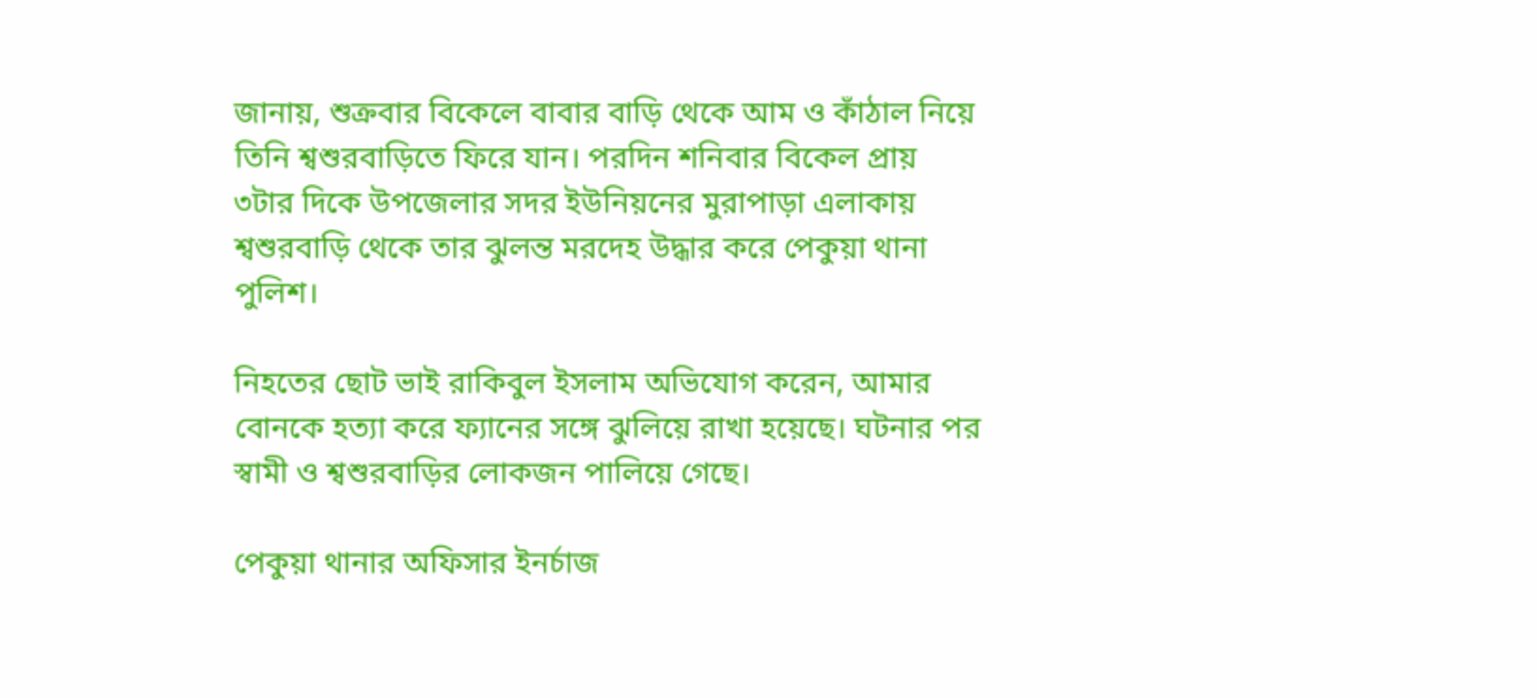জানায়, শুক্রবার বিকেলে বাবার বাড়ি থেকে আম ও কাঁঠাল নিয়ে তিনি শ্বশুরবাড়িতে ফিরে যান। পরদিন শনিবার বিকেল প্রায় ৩টার দিকে উপজেলার সদর ইউনিয়নের মুরাপাড়া এলাকায় শ্বশুরবাড়ি থেকে তার ঝুলন্ত মরদেহ উদ্ধার করে পেকুয়া থানা পুলিশ।

নিহতের ছোট ভাই রাকিবুল ইসলাম অভিযোগ করেন, আমার বোনকে হত্যা করে ফ্যানের সঙ্গে ঝুলিয়ে রাখা হয়েছে। ঘটনার পর স্বামী ও শ্বশুরবাড়ির লোকজন পালিয়ে গেছে।

পেকুয়া থানার অফিসার ইনর্চাজ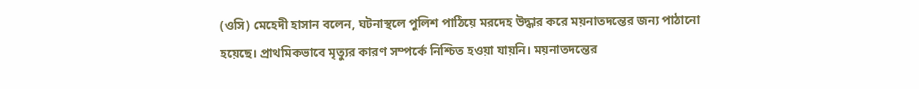(ওসি) মেহেদী হাসান বলেন, ঘটনাস্থলে পুলিশ পাঠিয়ে মরদেহ উদ্ধার করে ময়নাতদন্তের জন্য পাঠানো হয়েছে। প্রাথমিকভাবে মৃত্যুর কারণ সম্পর্কে নিশ্চিত হওয়া যায়নি। ময়নাতদন্তের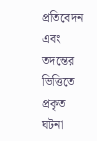প্রতিবেদন এবং তদন্তের ভিত্তিতে প্রকৃত ঘটনা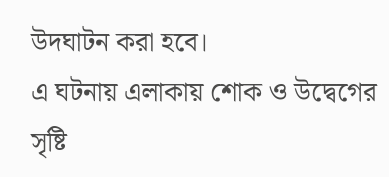উদঘাটন করা হবে।
এ ঘটনায় এলাকায় শোক ও উদ্বেগের সৃষ্টি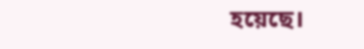হয়েছে।